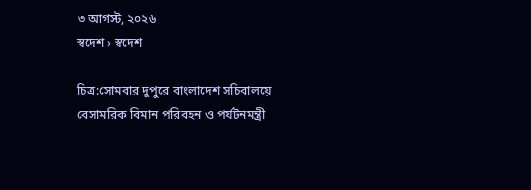৩ আগস্ট, ২০২৬
স্বদেশ › স্বদেশ

চিত্র:সোমবার দুপুরে বাংলাদেশ সচিবালয়ে বেসামরিক বিমান পরিবহন ও পর্যটনমন্ত্রী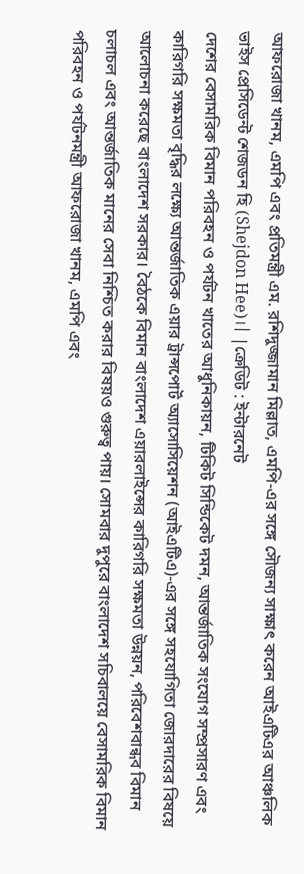আফরোজা খানম, এমপি এবং প্রতিমন্ত্রী এম. রশিদুজ্জামান মিল্লাত, এমপি-এর সঙ্গে সৌজন্য সাক্ষাৎ করেন আইএটিএর আঞ্চলিক ভাইস প্রেসিডেন্ট শেজডন হি (Shejdon Hee)।| |ক্রেডিট : ইন্টারনেট
দেশের বেসামরিক বিমান পরিবহন ও পর্যটন খাতের আধুনিকায়ন, টিকিট সিন্ডিকেট দমন, আন্তর্জাতিক সংযোগ সম্প্রসারণ এবং কারিগরি সক্ষমতা বৃদ্ধির লক্ষ্যে আন্তর্জাতিক এয়ার ট্রান্সপোর্ট অ্যাসোসিয়েশন (আইএটিএ)-এর সঙ্গে সহযোগিতা জোরদারের বিষয়ে আলোচনা করেছে বাংলাদেশ সরকার। বৈঠকে বিমান বাংলাদেশ এয়ারলাইন্সের কারিগরি সক্ষমতা উন্নয়ন, পরিবেশবান্ধব বিমান চলাচল এবং আন্তর্জাতিক মানের সেবা নিশ্চিত করার বিষয়ও গুরুত্ব পায়। সোমবার দুপুরে বাংলাদেশ সচিবালয়ে বেসামরিক বিমান পরিবহন ও পর্যটনমন্ত্রী আফরোজা খানম, এমপি এবং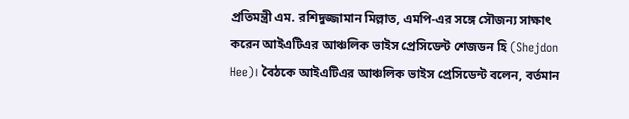প্রতিমন্ত্রী এম. রশিদুজ্জামান মিল্লাত, এমপি-এর সঙ্গে সৌজন্য সাক্ষাৎ করেন আইএটিএর আঞ্চলিক ভাইস প্রেসিডেন্ট শেজডন হি (Shejdon Hee)। বৈঠকে আইএটিএর আঞ্চলিক ভাইস প্রেসিডেন্ট বলেন, বর্তমান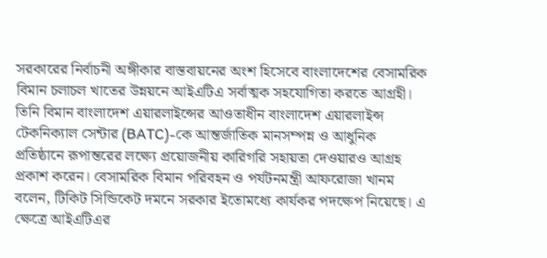সরকারের নির্বাচনী অঙ্গীকার বাস্তবায়নের অংশ হিসেবে বাংলাদেশের বেসামরিক বিমান চলাচল খাতের উন্নয়নে আইএটিএ সর্বাত্মক সহযোগিতা করতে আগ্রহী। তিনি বিমান বাংলাদেশ এয়ারলাইন্সের আওতাধীন বাংলাদেশ এয়ারলাইন্স টেকনিক্যাল সেন্টার (BATC)-কে আন্তর্জাতিক মানসম্পন্ন ও আধুনিক প্রতিষ্ঠানে রূপান্তরের লক্ষ্যে প্রয়োজনীয় কারিগরি সহায়তা দেওয়ারও আগ্রহ প্রকাশ করেন। বেসামরিক বিমান পরিবহন ও পর্যটনমন্ত্রী আফরোজা খানম বলেন, টিকিট সিন্ডিকেট দমনে সরকার ইতোমধ্যে কার্যকর পদক্ষেপ নিয়েছে। এ ক্ষেত্রে আইএটিএর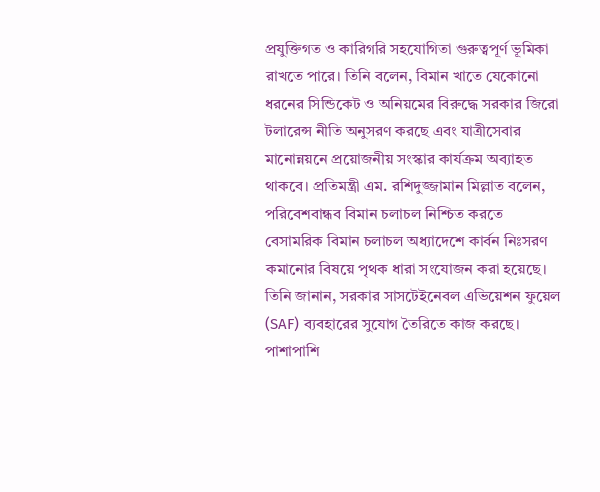প্রযুক্তিগত ও কারিগরি সহযোগিতা গুরুত্বপূর্ণ ভূমিকা রাখতে পারে। তিনি বলেন, বিমান খাতে যেকোনো ধরনের সিন্ডিকেট ও অনিয়মের বিরুদ্ধে সরকার জিরো টলারেন্স নীতি অনুসরণ করছে এবং যাত্রীসেবার মানোন্নয়নে প্রয়োজনীয় সংস্কার কার্যক্রম অব্যাহত থাকবে। প্রতিমন্ত্রী এম. রশিদুজ্জামান মিল্লাত বলেন, পরিবেশবান্ধব বিমান চলাচল নিশ্চিত করতে বেসামরিক বিমান চলাচল অধ্যাদেশে কার্বন নিঃসরণ কমানোর বিষয়ে পৃথক ধারা সংযোজন করা হয়েছে। তিনি জানান, সরকার সাসটেইনেবল এভিয়েশন ফুয়েল (SAF) ব্যবহারের সুযোগ তৈরিতে কাজ করছে। পাশাপাশি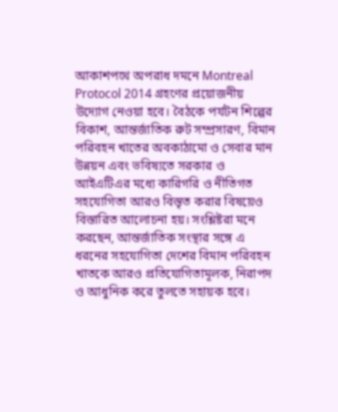আকাশপথে অপরাধ দমনে Montreal Protocol 2014 গ্রহণের প্রয়োজনীয় উদ্যোগ নেওয়া হবে। বৈঠকে পর্যটন শিল্পের বিকাশ, আন্তর্জাতিক রুট সম্প্রসারণ, বিমান পরিবহন খাতের অবকাঠামো ও সেবার মান উন্নয়ন এবং ভবিষ্যতে সরকার ও আইএটিএর মধ্যে কারিগরি ও নীতিগত সহযোগিতা আরও বিস্তৃত করার বিষয়েও বিস্তারিত আলোচনা হয়। সংশ্লিষ্টরা মনে করছেন, আন্তর্জাতিক সংস্থার সঙ্গে এ ধরনের সহযোগিতা দেশের বিমান পরিবহন খাতকে আরও প্রতিযোগিতামূলক, নিরাপদ ও আধুনিক করে তুলতে সহায়ক হবে।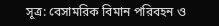সূত্র: বেসামরিক বিমান পরিবহন ও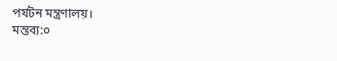পর্যটন মন্ত্রণালয়।
মন্তব্য:০